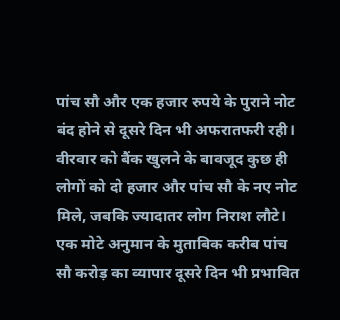पांच सौ और एक हजार रुपये के पुराने नोट बंद होने से दूसरे दिन भी अफरातफरी रही। वीरवार को बैंक खुलने के बावजूद कुछ ही लोगों को दो हजार और पांच सौ के नए नोट मिले, जबकि ज्यादातर लोग निराश लौटे। एक मोटे अनुमान के मुताबिक करीब पांच सौ करोड़ का व्यापार दूसरे दिन भी प्रभावित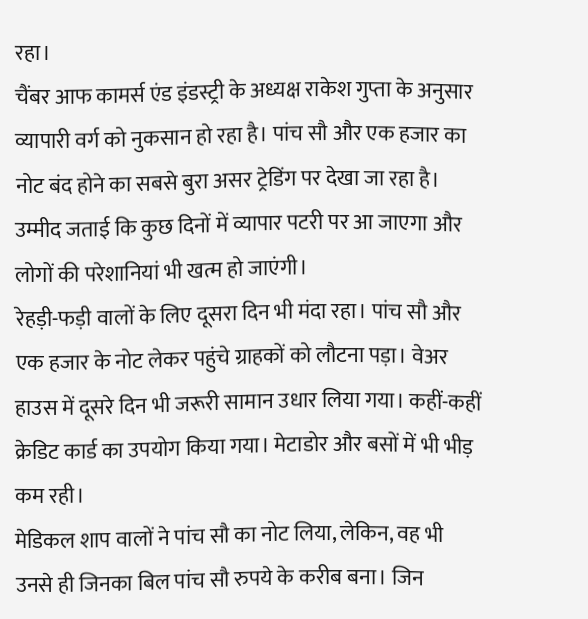रहा।
चैंबर आफ कामर्स एंड इंडस्ट्री के अध्यक्ष राकेश गुप्ता के अनुसार व्यापारी वर्ग को नुकसान हो रहा है। पांच सौ और एक हजार का नोट बंद होने का सबसे बुरा असर ट्रेडिंग पर देखा जा रहा है। उम्मीद जताई कि कुछ दिनों में व्यापार पटरी पर आ जाएगा और लोगों की परेशानियां भी खत्म हो जाएंगी।
रेहड़ी-फड़ी वालों के लिए दूसरा दिन भी मंदा रहा। पांच सौ और एक हजार के नोट लेकर पहुंचे ग्राहकों को लौटना पड़ा। वेअर हाउस में दूसरे दिन भी जरूरी सामान उधार लिया गया। कहीं-कहीं क्रेडिट कार्ड का उपयोग किया गया। मेटाडोर और बसों में भी भीड़ कम रही।
मेडिकल शाप वालों ने पांच सौ का नोट लिया, लेकिन, वह भी उनसे ही जिनका बिल पांच सौ रुपये के करीब बना। जिन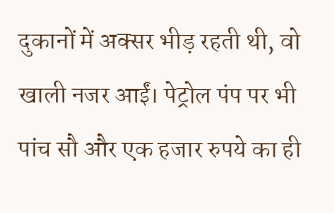दुकानों में अक्सर भीड़ रहती थी, वो खाली नजर आईं। पेट्रोल पंप पर भी पांच सौ और एक हजार रुपये का ही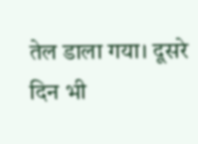तेल डाला गया। दूसरे दिन भी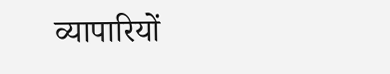व्यापारियों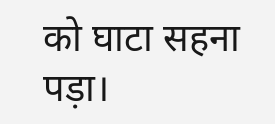को घाटा सहना पड़ा।